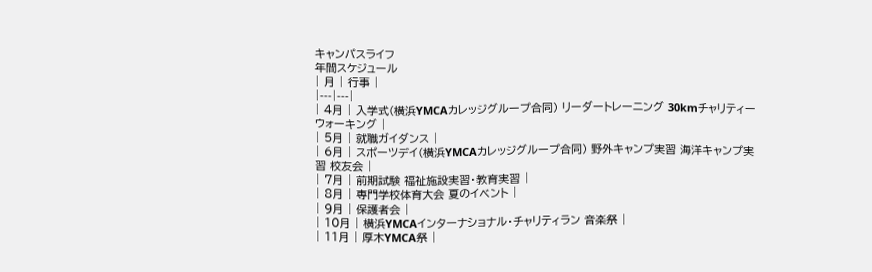キャンパスライフ
年間スケジュール
| 月 | 行事 |
|---|---|
| 4月 | 入学式(横浜YMCAカレッジグループ合同) リーダートレーニング 30kmチャリティーウォーキング |
| 5月 | 就職ガイダンス |
| 6月 | スポーツデイ(横浜YMCAカレッジグループ合同) 野外キャンプ実習 海洋キャンプ実習 校友会 |
| 7月 | 前期試験 福祉施設実習・教育実習 |
| 8月 | 専門学校体育大会 夏のイベント |
| 9月 | 保護者会 |
| 10月 | 横浜YMCAインターナショナル・チャリティラン 音楽祭 |
| 11月 | 厚木YMCA祭 |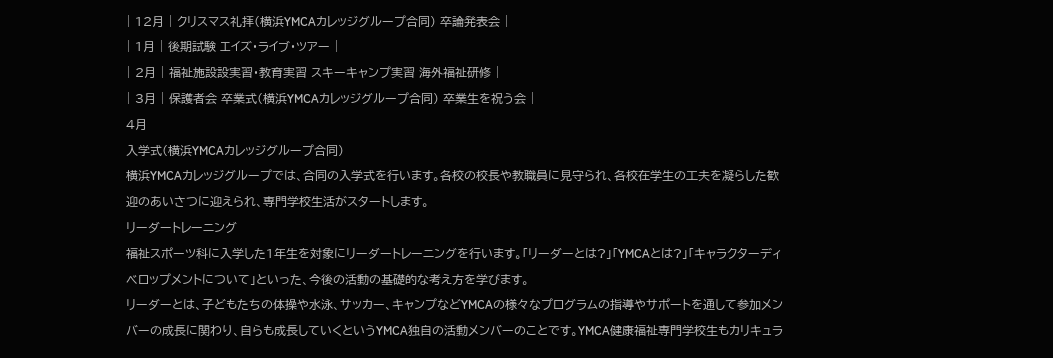| 12月 | クリスマス礼拝(横浜YMCAカレッジグループ合同) 卒論発表会 |
| 1月 | 後期試験 エイズ・ライブ・ツアー |
| 2月 | 福祉施設設実習・教育実習 スキーキャンプ実習 海外福祉研修 |
| 3月 | 保護者会 卒業式(横浜YMCAカレッジグループ合同) 卒業生を祝う会 |
4月
入学式(横浜YMCAカレッジグループ合同)
横浜YMCAカレッジグループでは、合同の入学式を行います。各校の校長や教職員に見守られ、各校在学生の工夫を凝らした歓迎のあいさつに迎えられ、専門学校生活がスタートします。
リーダートレーニング
福祉スポーツ科に入学した1年生を対象にリーダートレーニングを行います。「リーダーとは?」「YMCAとは?」「キャラクターディベロップメントについて」といった、今後の活動の基礎的な考え方を学びます。
リーダーとは、子どもたちの体操や水泳、サッカー、キャンプなどYMCAの様々なプログラムの指導やサポートを通して参加メンバーの成長に関わり、自らも成長していくというYMCA独自の活動メンバーのことです。YMCA健康福祉専門学校生もカリキュラ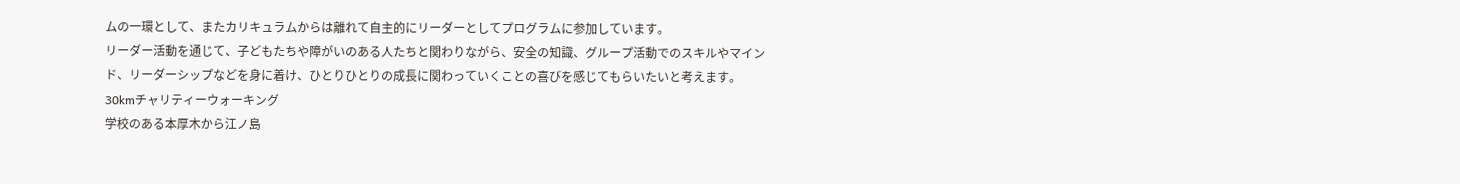ムの一環として、またカリキュラムからは離れて自主的にリーダーとしてプログラムに参加しています。
リーダー活動を通じて、子どもたちや障がいのある人たちと関わりながら、安全の知識、グループ活動でのスキルやマインド、リーダーシップなどを身に着け、ひとりひとりの成長に関わっていくことの喜びを感じてもらいたいと考えます。
30kmチャリティーウォーキング
学校のある本厚木から江ノ島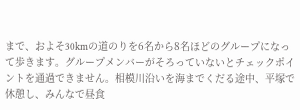まで、およそ30kmの道のりを6名から8名ほどのグループになって歩きます。グループメンバーがそろっていないとチェックポイントを通過できません。相模川沿いを海までくだる途中、平塚で休憩し、みんなで昼食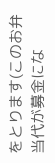をとります(このお弁当代が募金にな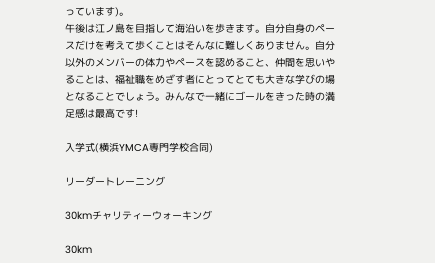っています)。
午後は江ノ島を目指して海沿いを歩きます。自分自身のペースだけを考えて歩くことはそんなに難しくありません。自分以外のメンバーの体力やペースを認めること、仲間を思いやることは、福祉職をめざす者にとってとても大きな学びの場となることでしょう。みんなで一緒にゴールをきった時の満足感は最高です!

入学式(横浜YMCA専門学校合同)

リーダートレーニング

30kmチャリティーウォーキング

30km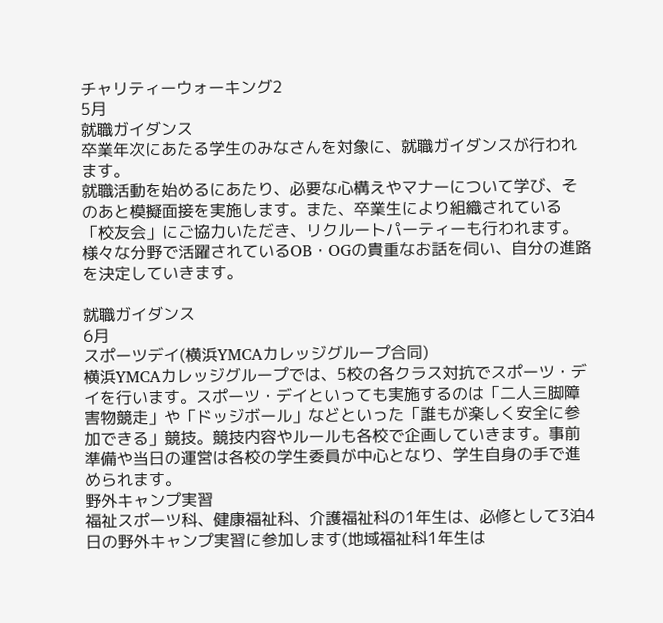チャリティーウォーキング2
5月
就職ガイダンス
卒業年次にあたる学生のみなさんを対象に、就職ガイダンスが行われます。
就職活動を始めるにあたり、必要な心構えやマナーについて学び、そのあと模擬面接を実施します。また、卒業生により組織されている「校友会」にご協力いただき、リクルートパーティーも行われます。様々な分野で活躍されているOB・OGの貴重なお話を伺い、自分の進路を決定していきます。

就職ガイダンス
6月
スポーツデイ(横浜YMCAカレッジグループ合同)
横浜YMCAカレッジグループでは、5校の各クラス対抗でスポーツ・デイを行います。スポーツ・デイといっても実施するのは「二人三脚障害物競走」や「ドッジボール」などといった「誰もが楽しく安全に参加できる」競技。競技内容やルールも各校で企画していきます。事前準備や当日の運営は各校の学生委員が中心となり、学生自身の手で進められます。
野外キャンプ実習
福祉スポーツ科、健康福祉科、介護福祉科の1年生は、必修として3泊4日の野外キャンプ実習に参加します(地域福祉科1年生は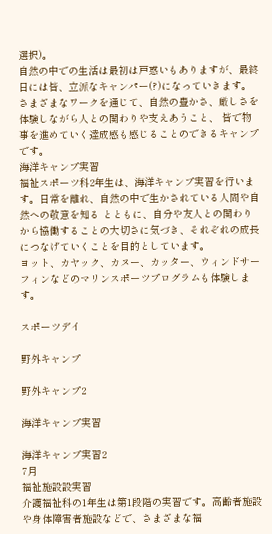選択)。
自然の中での生活は最初は戸惑いもありますが、最終日には皆、立派なキャンパー(?)になっていきます。さまざまなワークを通じて、自然の豊かさ、厳しさを体験しながら人との関わりや支えあうこと、 皆で物事を進めていく達成感も感じることのできるキャンプです。
海洋キャンプ実習
福祉スポーツ科2年生は、海洋キャンプ実習を行います。日常を離れ、自然の中で生かされている人間や自然への敬意を知る とともに、自分や友人との関わりから協働することの大切さに気づき、それぞれの成長につなげていくことを目的としています。
ヨット、カヤック、カヌー、カッター、ウィンドサーフィンなどのマリンスポーツプログラムも体験します。

スポーツデイ

野外キャンプ

野外キャンプ2

海洋キャンプ実習

海洋キャンプ実習2
7月
福祉施設設実習
介護福祉科の1年生は第1段階の実習です。高齢者施設や身体障害者施設などで、さまざまな福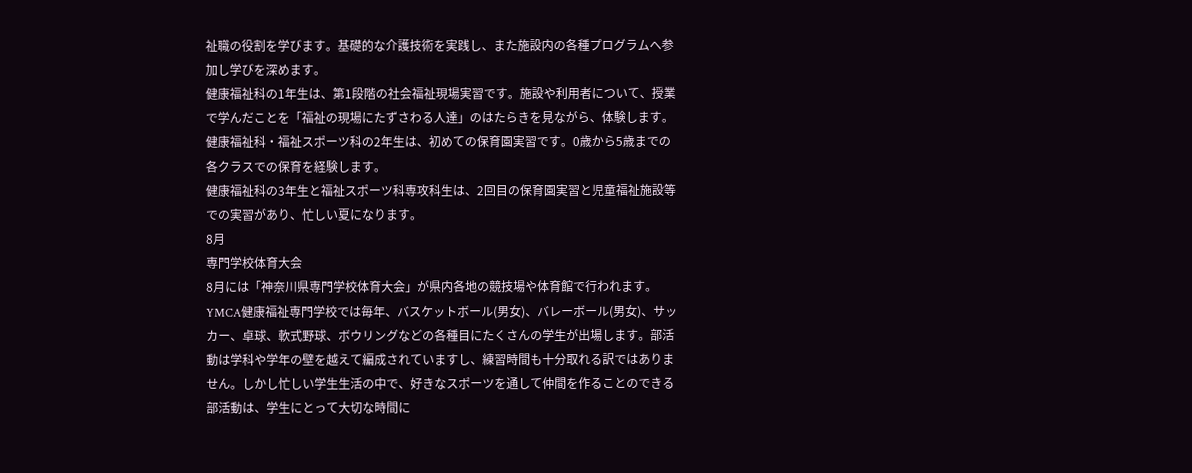祉職の役割を学びます。基礎的な介護技術を実践し、また施設内の各種プログラムへ参加し学びを深めます。
健康福祉科の1年生は、第1段階の社会福祉現場実習です。施設や利用者について、授業で学んだことを「福祉の現場にたずさわる人達」のはたらきを見ながら、体験します。
健康福祉科・福祉スポーツ科の2年生は、初めての保育園実習です。0歳から5歳までの各クラスでの保育を経験します。
健康福祉科の3年生と福祉スポーツ科専攻科生は、2回目の保育園実習と児童福祉施設等での実習があり、忙しい夏になります。
8月
専門学校体育大会
8月には「神奈川県専門学校体育大会」が県内各地の競技場や体育館で行われます。YMCA健康福祉専門学校では毎年、バスケットボール(男女)、バレーボール(男女)、サッカー、卓球、軟式野球、ボウリングなどの各種目にたくさんの学生が出場します。部活動は学科や学年の壁を越えて編成されていますし、練習時間も十分取れる訳ではありません。しかし忙しい学生生活の中で、好きなスポーツを通して仲間を作ることのできる部活動は、学生にとって大切な時間に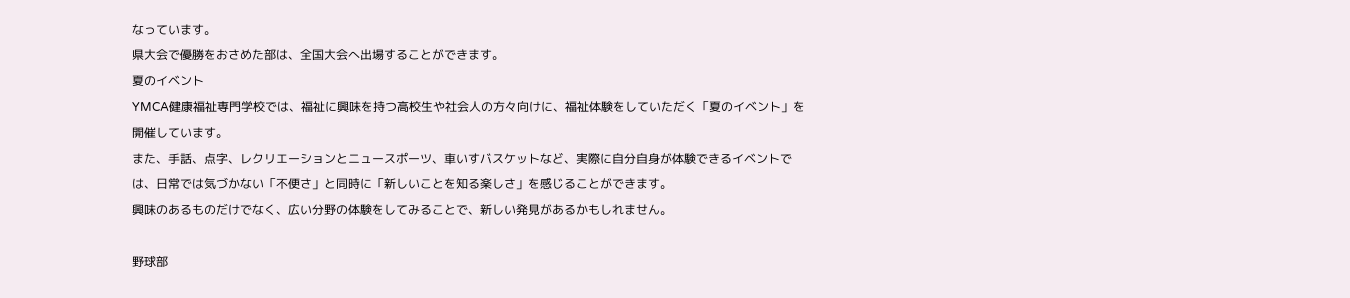なっています。
県大会で優勝をおさめた部は、全国大会へ出場することができます。
夏のイベント
YMCA健康福祉専門学校では、福祉に興味を持つ高校生や社会人の方々向けに、福祉体験をしていただく「夏のイベント」を開催しています。
また、手話、点字、レクリエーションとニュースポーツ、車いすバスケットなど、実際に自分自身が体験できるイベントでは、日常では気づかない「不便さ」と同時に「新しいことを知る楽しさ」を感じることができます。
興味のあるものだけでなく、広い分野の体験をしてみることで、新しい発見があるかもしれません。

野球部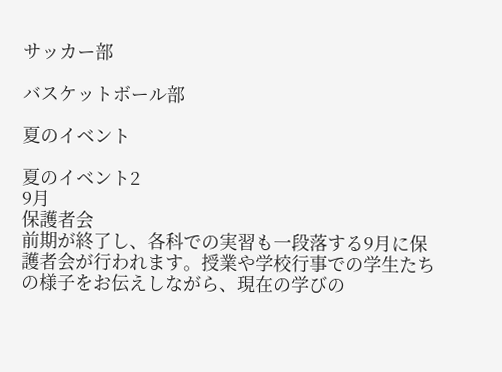サッカー部

バスケットボール部

夏のイベント

夏のイベント2
9月
保護者会
前期が終了し、各科での実習も一段落する9月に保護者会が行われます。授業や学校行事での学生たちの様子をお伝えしながら、現在の学びの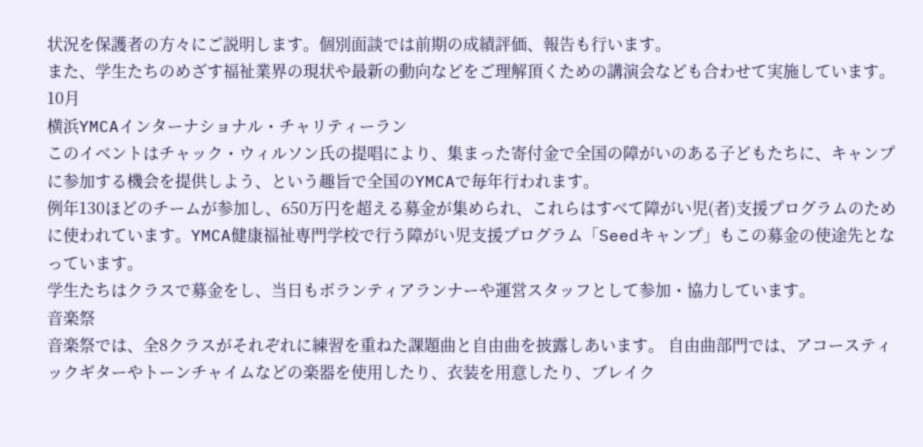状況を保護者の方々にご説明します。個別面談では前期の成績評価、報告も行います。
また、学生たちのめざす福祉業界の現状や最新の動向などをご理解頂くための講演会なども合わせて実施しています。
10月
横浜YMCAインターナショナル・チャリティーラン
このイベントはチャック・ウィルソン氏の提唱により、集まった寄付金で全国の障がいのある子どもたちに、キャンプに参加する機会を提供しよう、という趣旨で全国のYMCAで毎年行われます。
例年130ほどのチームが参加し、650万円を超える募金が集められ、これらはすべて障がい児(者)支援プログラムのために使われています。YMCA健康福祉専門学校で行う障がい児支援プログラム「Seedキャンプ」もこの募金の使途先となっています。
学生たちはクラスで募金をし、当日もボランティアランナーや運営スタッフとして参加・協力しています。
音楽祭
音楽祭では、全8クラスがそれぞれに練習を重ねた課題曲と自由曲を披露しあいます。 自由曲部門では、アコースティックギターやトーンチャイムなどの楽器を使用したり、衣装を用意したり、ブレイク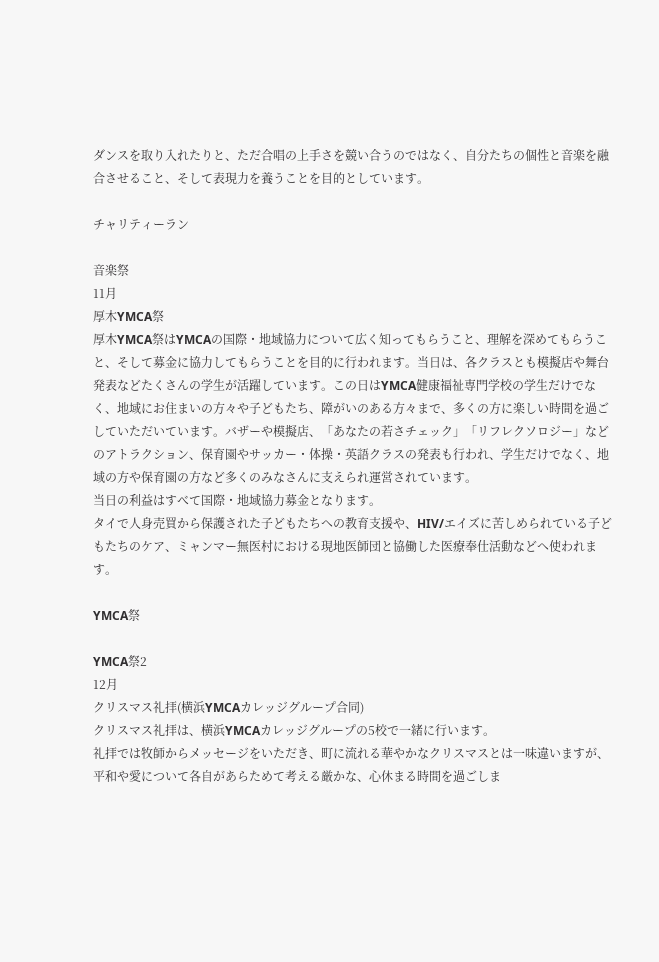ダンスを取り入れたりと、ただ合唱の上手さを競い合うのではなく、自分たちの個性と音楽を融合させること、そして表現力を養うことを目的としています。

チャリティーラン

音楽祭
11月
厚木YMCA祭
厚木YMCA祭はYMCAの国際・地域協力について広く知ってもらうこと、理解を深めてもらうこと、そして募金に協力してもらうことを目的に行われます。当日は、各クラスとも模擬店や舞台発表などたくさんの学生が活躍しています。この日はYMCA健康福祉専門学校の学生だけでなく、地域にお住まいの方々や子どもたち、障がいのある方々まで、多くの方に楽しい時間を過ごしていただいています。バザーや模擬店、「あなたの若さチェック」「リフレクソロジー」などのアトラクション、保育園やサッカー・体操・英語クラスの発表も行われ、学生だけでなく、地域の方や保育園の方など多くのみなさんに支えられ運営されています。
当日の利益はすべて国際・地域協力募金となります。
タイで人身売買から保護された子どもたちへの教育支援や、HIV/エイズに苦しめられている子どもたちのケア、ミャンマー無医村における現地医師団と協働した医療奉仕活動などへ使われます。

YMCA祭

YMCA祭2
12月
クリスマス礼拝(横浜YMCAカレッジグループ合同)
クリスマス礼拝は、横浜YMCAカレッジグループの5校で一緒に行います。
礼拝では牧師からメッセージをいただき、町に流れる華やかなクリスマスとは一味違いますが、平和や愛について各自があらためて考える厳かな、心休まる時間を過ごしま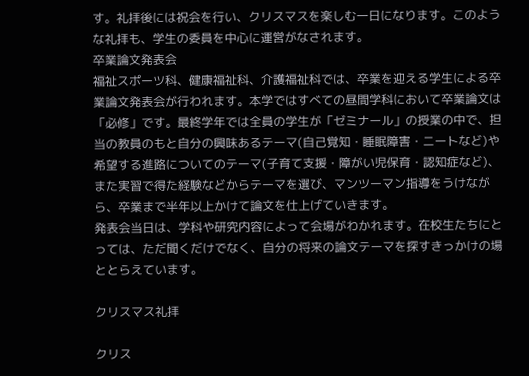す。礼拝後には祝会を行い、クリスマスを楽しむ一日になります。このような礼拝も、学生の委員を中心に運営がなされます。
卒業論文発表会
福祉スポーツ科、健康福祉科、介護福祉科では、卒業を迎える学生による卒業論文発表会が行われます。本学ではすべての昼間学科において卒業論文は「必修」です。最終学年では全員の学生が「ゼミナール」の授業の中で、担当の教員のもと自分の興味あるテーマ(自己覚知・睡眠障害・ニートなど)や希望する進路についてのテーマ(子育て支援・障がい児保育・認知症など)、また実習で得た経験などからテーマを選び、マンツーマン指導をうけながら、卒業まで半年以上かけて論文を仕上げていきます。
発表会当日は、学科や研究内容によって会場がわかれます。在校生たちにとっては、ただ聞くだけでなく、自分の将来の論文テーマを探すきっかけの場ととらえています。

クリスマス礼拝

クリス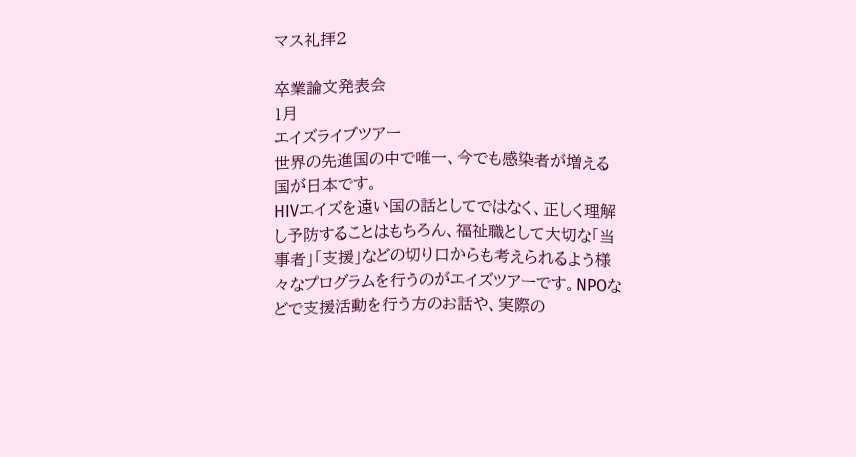マス礼拝2

卒業論文発表会
1月
エイズライブツアー
世界の先進国の中で唯一、今でも感染者が増える国が日本です。
HIVエイズを遠い国の話としてではなく、正しく理解し予防することはもちろん、福祉職として大切な「当事者」「支援」などの切り口からも考えられるよう様々なプログラムを行うのがエイズツアーです。NPOなどで支援活動を行う方のお話や、実際の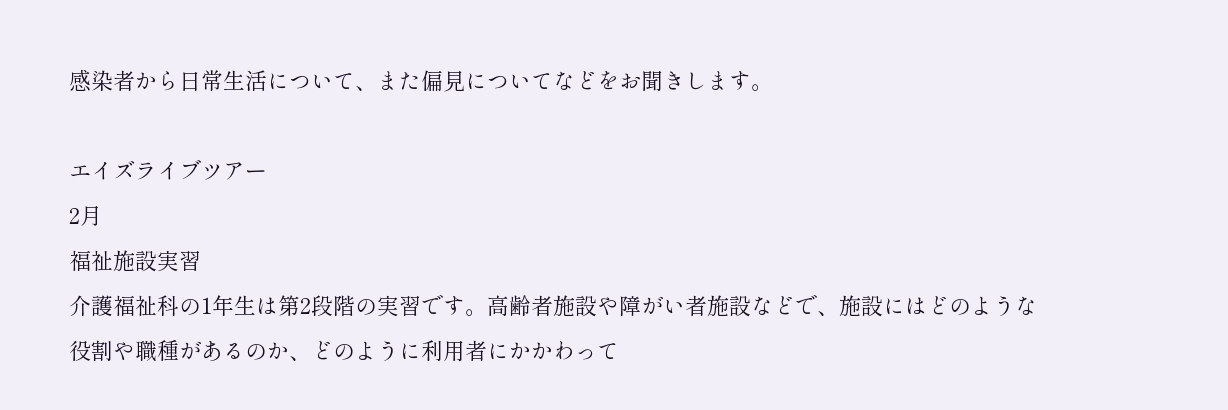感染者から日常生活について、また偏見についてなどをお聞きします。

エイズライブツアー
2月
福祉施設実習
介護福祉科の1年生は第2段階の実習です。高齢者施設や障がい者施設などで、施設にはどのような役割や職種があるのか、どのように利用者にかかわって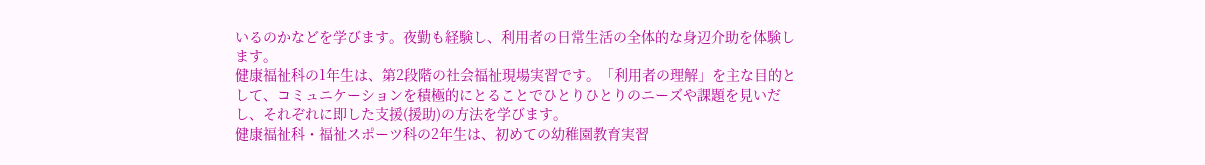いるのかなどを学びます。夜勤も経験し、利用者の日常生活の全体的な身辺介助を体験します。
健康福祉科の1年生は、第2段階の社会福祉現場実習です。「利用者の理解」を主な目的として、コミュニケーションを積極的にとることでひとりひとりのニーズや課題を見いだし、それぞれに即した支援(援助)の方法を学びます。
健康福祉科・福祉スポーツ科の2年生は、初めての幼稚園教育実習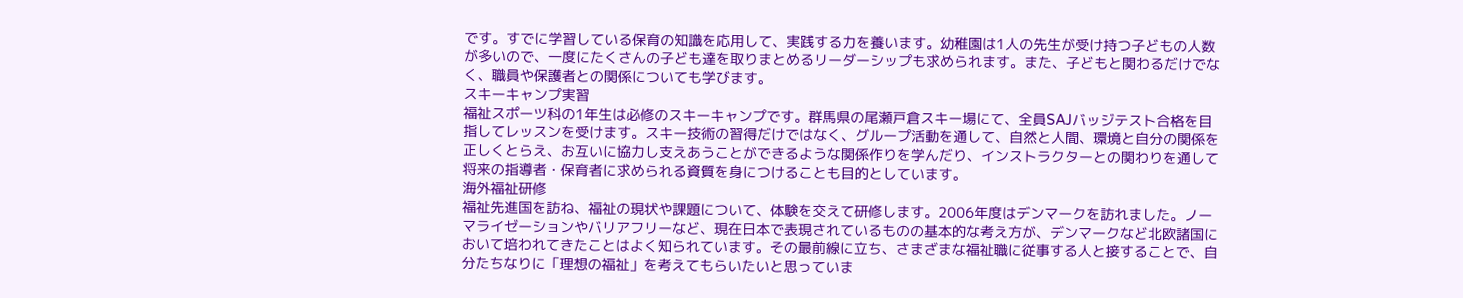です。すでに学習している保育の知識を応用して、実践する力を養います。幼稚園は1人の先生が受け持つ子どもの人数が多いので、一度にたくさんの子ども達を取りまとめるリーダーシップも求められます。また、子どもと関わるだけでなく、職員や保護者との関係についても学びます。
スキーキャンプ実習
福祉スポーツ科の1年生は必修のスキーキャンプです。群馬県の尾瀬戸倉スキー場にて、全員SAJバッジテスト合格を目指してレッスンを受けます。スキー技術の習得だけではなく、グループ活動を通して、自然と人間、環境と自分の関係を正しくとらえ、お互いに協力し支えあうことができるような関係作りを学んだり、インストラクターとの関わりを通して将来の指導者・保育者に求められる資質を身につけることも目的としています。
海外福祉研修
福祉先進国を訪ね、福祉の現状や課題について、体験を交えて研修します。2006年度はデンマークを訪れました。ノーマライゼーションやバリアフリーなど、現在日本で表現されているものの基本的な考え方が、デンマークなど北欧諸国において培われてきたことはよく知られています。その最前線に立ち、さまざまな福祉職に従事する人と接することで、自分たちなりに「理想の福祉」を考えてもらいたいと思っていま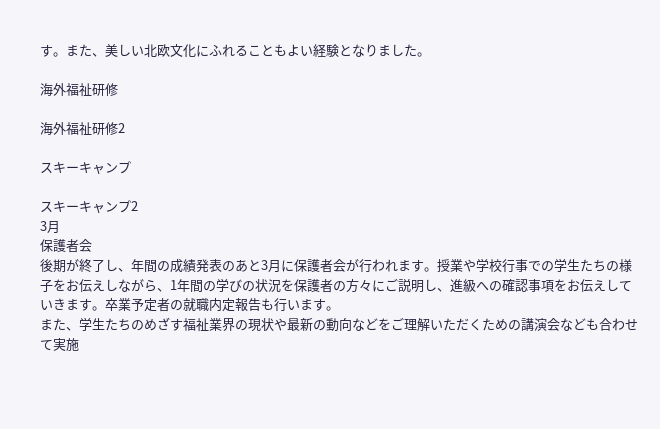す。また、美しい北欧文化にふれることもよい経験となりました。

海外福祉研修

海外福祉研修2

スキーキャンプ

スキーキャンプ2
3月
保護者会
後期が終了し、年間の成績発表のあと3月に保護者会が行われます。授業や学校行事での学生たちの様子をお伝えしながら、1年間の学びの状況を保護者の方々にご説明し、進級への確認事項をお伝えしていきます。卒業予定者の就職内定報告も行います。
また、学生たちのめざす福祉業界の現状や最新の動向などをご理解いただくための講演会なども合わせて実施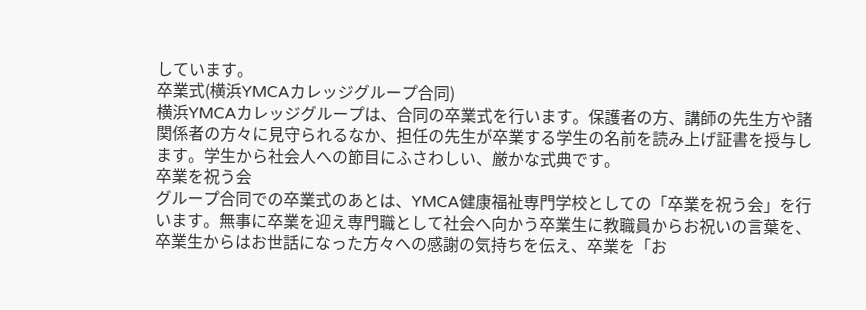しています。
卒業式(横浜YMCAカレッジグループ合同)
横浜YMCAカレッジグループは、合同の卒業式を行います。保護者の方、講師の先生方や諸関係者の方々に見守られるなか、担任の先生が卒業する学生の名前を読み上げ証書を授与します。学生から社会人への節目にふさわしい、厳かな式典です。
卒業を祝う会
グループ合同での卒業式のあとは、YMCA健康福祉専門学校としての「卒業を祝う会」を行います。無事に卒業を迎え専門職として社会へ向かう卒業生に教職員からお祝いの言葉を、卒業生からはお世話になった方々への感謝の気持ちを伝え、卒業を「お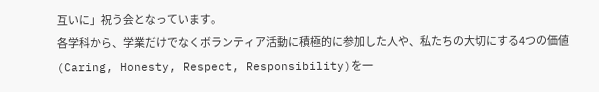互いに」祝う会となっています。
各学科から、学業だけでなくボランティア活動に積極的に参加した人や、私たちの大切にする4つの価値(Caring, Honesty, Respect, Responsibility)を一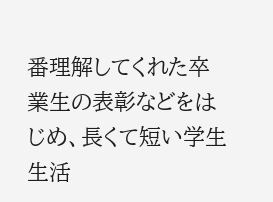番理解してくれた卒業生の表彰などをはじめ、長くて短い学生生活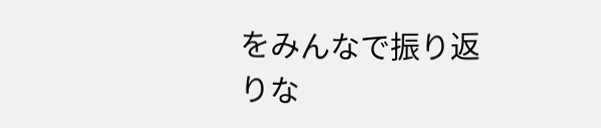をみんなで振り返りな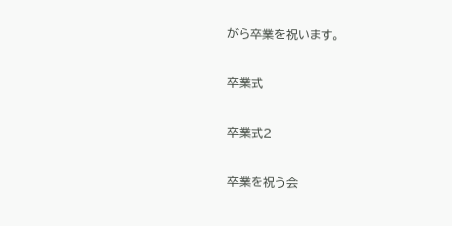がら卒業を祝います。

卒業式

卒業式2

卒業を祝う会